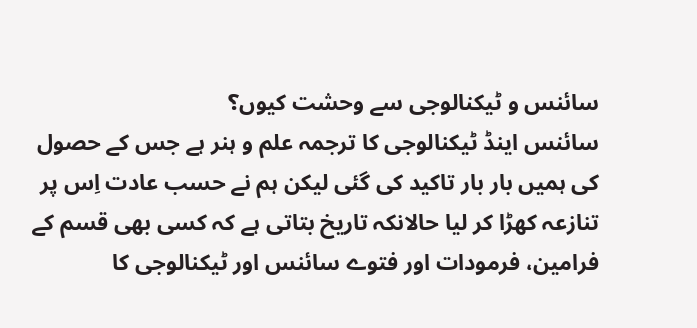سائنس و ٹیکنالوجی سے وحشت کیوں؟
سائنس اینڈ ٹیکنالوجی کا ترجمہ علم و ہنر ہے جس کے حصول کی ہمیں بار بار تاکید کی گئی لیکن ہم نے حسب عادت اِس پر تنازعہ کھڑا کر لیا حالانکہ تاریخ بتاتی ہے کہ کسی بھی قسم کے فرامین، فرمودات اور فتوے سائنس اور ٹیکنالوجی کا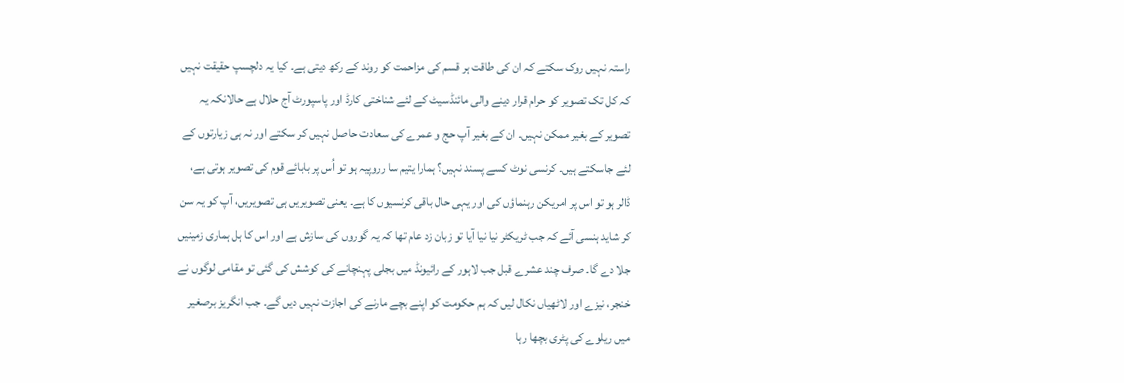راستہ نہیں روک سکتے کہ ان کی طاقت ہر قسم کی مزاحمت کو روند کے رکھ دیتی ہے۔ کیا یہ دلچسپ حقیقت نہیں کہ کل تک تصویر کو حرام قرار دینے والی مائنڈسیٹ کے لئے شناختی کارڈ اور پاسپورٹ آج حلال ہے حالانکہ یہ تصویر کے بغیر ممکن نہیں۔ ان کے بغیر آپ حج و عمرے کی سعادت حاصل نہیں کر سکتے اور نہ ہی زیارتوں کے لئے جاسکتے ہیں۔ کرنسی نوٹ کسے پسند نہیں؟ ہمارا یتیم سا رروپیہ ہو تو اُس پر بابائے قوم کی تصویر ہوتی ہے، ڈالر ہو تو اس پر امریکن رہنماؤں کی اور یہی حال باقی کرنسیوں کا ہے۔ یعنی تصویریں ہی تصویریں، آپ کو یہ سن کر شاید ہنسی آئے کہ جب ٹریکٹر نیا نیا آیا تو زبان زد عام تھا کہ یہ گوروں کی سازش ہے اور اس کا ہل ہماری زمینیں جلا دے گا۔ صرف چند عشرے قبل جب لاہور کے رائیونڈ میں بجلی پہنچانے کی کوشش کی گئی تو مقامی لوگوں نے خنجر، نیزے اور لاٹھیاں نکال لیں کہ ہم حکومت کو اپنے بچے مارنے کی اجازت نہیں دیں گے۔ جب انگریز برصغیر میں ریلوے کی پٹری بچھا رہا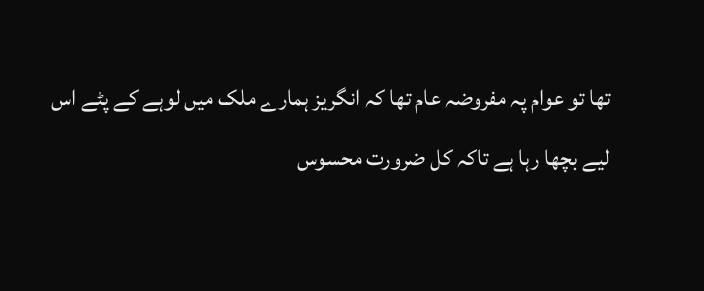تھا تو عوام پہ مفروضہ عام تھا کہ انگریز ہمارے ملک میں لوہے کے پٹے اس لیے بچھا رہا ہے تاکہ کل ضرورت محسوس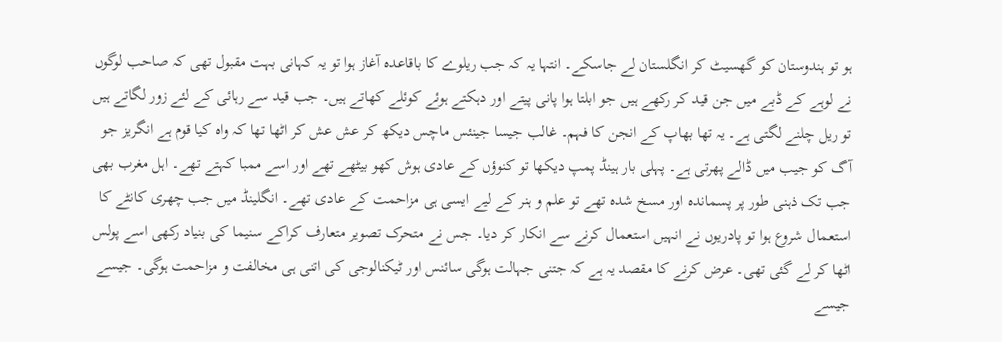ہو تو ہندوستان کو گھسیٹ کر انگلستان لے جاسکے۔ انتہا یہ کہ جب ریلوے کا باقاعدہ آغاز ہوا تو یہ کہانی بہت مقبول تھی کہ صاحب لوگوں نے لوہے کے ڈبے میں جن قید کر رکھے ہیں جو ابلتا ہوا پانی پیتے اور دہکتے ہوئے کوئلے کھاتے ہیں۔ جب قید سے رہائی کے لئے زور لگاتے ہیں تو ریل چلنے لگتی ہے۔ یہ تھا بھاپ کے انجن کا فہم۔ غالب جیسا جینئس ماچس دیکھ کر عش عش کر اٹھا تھا کہ واہ کیا قوم ہے انگریز جو آگ کو جیب میں ڈالے پھرتی ہے۔ پہلی بار ہینڈ پمپ دیکھا تو کنوؤں کے عادی ہوش کھو بیٹھے تھے اور اسے ممبا کہتے تھے۔ اہل مغرب بھی جب تک ذہنی طور پر پسماندہ اور مسخ شدہ تھے تو علم و ہنر کے لیے ایسی ہی مزاحمت کے عادی تھے۔ انگلینڈ میں جب چھری کانٹے کا استعمال شروع ہوا تو پادریوں نے انہیں استعمال کرنے سے انکار کر دیا۔ جس نے متحرک تصویر متعارف کراکے سنیما کی بنیاد رکھی اسے پولس اٹھا کر لے گئی تھی۔ عرض کرنے کا مقصد یہ ہے کہ جتنی جہالت ہوگی سائنس اور ٹیکنالوجی کی اتنی ہی مخالفت و مزاحمت ہوگی۔ جیسے جیسے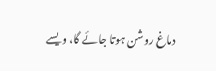دماغ روشن ہوتا جائے گا، ویسے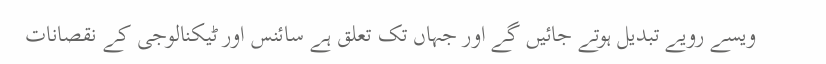ویسے رویے تبدیل ہوتے جائیں گے اور جہاں تک تعلق ہے سائنس اور ٹیکنالوجی کے نقصانات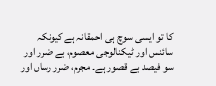کا تو ایسی سوچ ہی احمقانہ ہے کیونکہ سائنس اور ٹیکنالوجی معصوم، بے ضرر اور سو فیصد بے قصور ہے۔ مجرم، ضرر رساں اور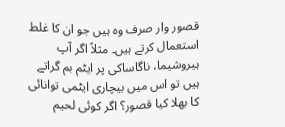قصور وار صرف وہ ہیں جو ان کا غلط استعمال کرتے ہیں۔ مثلاً اگر آپ ہیروشیما، ناگاساکی پر ایٹم بم گراتے ہیں تو اس میں بیچاری ایٹمی توانائی کا بھلا کیا قصور؟ اگر کوئی لحیم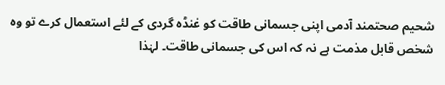شحیم صحتمند آدمی اپنی جسمانی طاقت کو غنڈہ گردی کے لئے استعمال کرے تو وہ شخص قابل مذمت ہے نہ کہ اس کی جسمانی طاقت۔ لہٰذا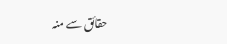حقائق سے منہ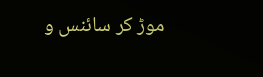موڑ کر سائنس و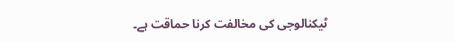ٹیکنالوجی کی مخالفت کرنا حماقت ہے۔